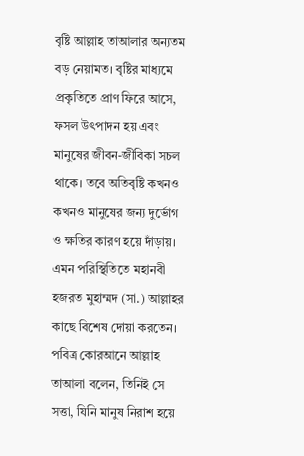বৃষ্টি আল্লাহ তাআলার অন্যতম বড় নেয়ামত। বৃষ্টির মাধ্যমে প্রকৃতিতে প্রাণ ফিরে আসে, ফসল উৎপাদন হয় এবং মানুষের জীবন-জীবিকা সচল থাকে। তবে অতিবৃষ্টি কখনও কখনও মানুষের জন্য দুর্ভোগ ও ক্ষতির কারণ হয়ে দাঁড়ায়। এমন পরিস্থিতিতে মহানবী হজরত মুহাম্মদ (সা.) আল্লাহর কাছে বিশেষ দোয়া করতেন।
পবিত্র কোরআনে আল্লাহ তাআলা বলেন, তিনিই সে সত্তা, যিনি মানুষ নিরাশ হয়ে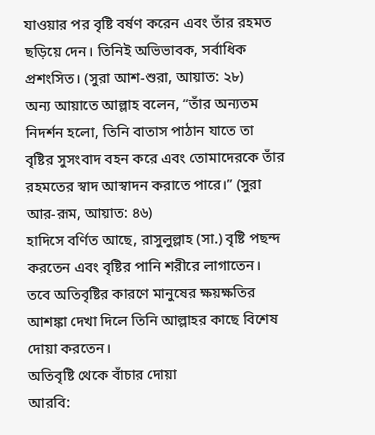যাওয়ার পর বৃষ্টি বর্ষণ করেন এবং তাঁর রহমত ছড়িয়ে দেন। তিনিই অভিভাবক, সর্বাধিক প্রশংসিত। (সুরা আশ-শুরা, আয়াত: ২৮)
অন্য আয়াতে আল্লাহ বলেন, “তাঁর অন্যতম নিদর্শন হলো, তিনি বাতাস পাঠান যাতে তা বৃষ্টির সুসংবাদ বহন করে এবং তোমাদেরকে তাঁর রহমতের স্বাদ আস্বাদন করাতে পারে।” (সুরা আর-রূম, আয়াত: ৪৬)
হাদিসে বর্ণিত আছে, রাসুলুল্লাহ (সা.) বৃষ্টি পছন্দ করতেন এবং বৃষ্টির পানি শরীরে লাগাতেন। তবে অতিবৃষ্টির কারণে মানুষের ক্ষয়ক্ষতির আশঙ্কা দেখা দিলে তিনি আল্লাহর কাছে বিশেষ দোয়া করতেন।
অতিবৃষ্টি থেকে বাঁচার দোয়া
আরবি: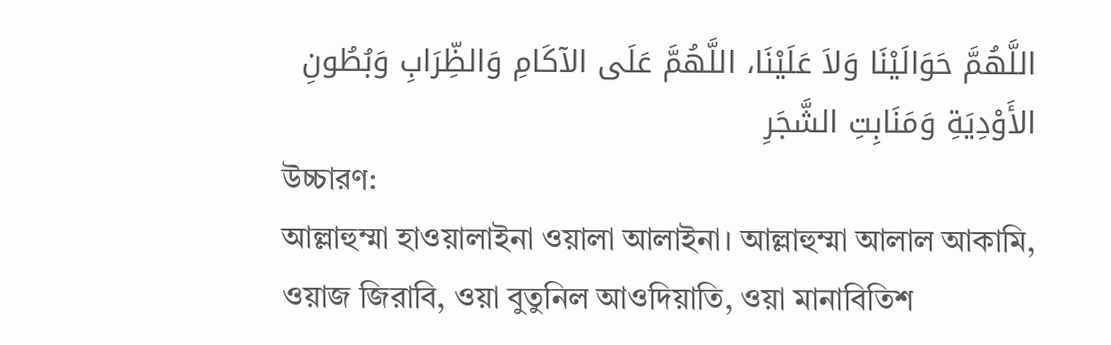اللَّهُمَّ حَوَالَيْنَا وَلاَ عَلَيْنَا، اللَّهُمَّ عَلَى الآكَامِ وَالظِّرَابِ وَبُطُونِ الأَوْدِيَةِ وَمَنَابِتِ الشَّجَرِ
উচ্চারণ:
আল্লাহুম্মা হাওয়ালাইনা ওয়ালা আলাইনা। আল্লাহুম্মা আলাল আকামি, ওয়াজ জিরাবি, ওয়া বুতুনিল আওদিয়াতি, ওয়া মানাবিতিশ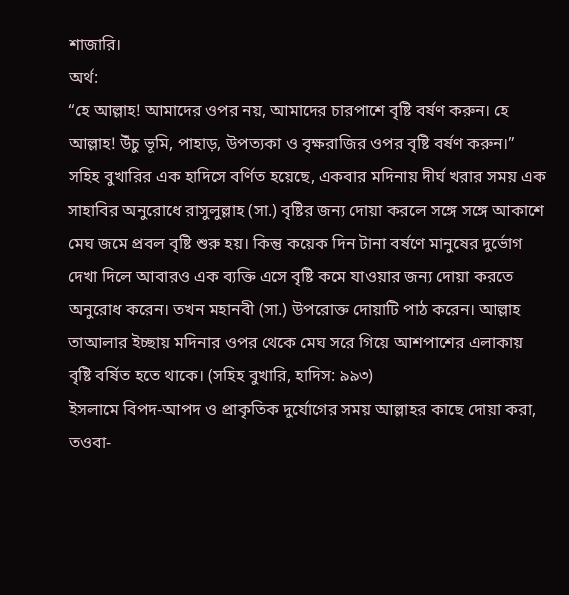শাজারি।
অর্থ:
“হে আল্লাহ! আমাদের ওপর নয়, আমাদের চারপাশে বৃষ্টি বর্ষণ করুন। হে আল্লাহ! উঁচু ভূমি, পাহাড়, উপত্যকা ও বৃক্ষরাজির ওপর বৃষ্টি বর্ষণ করুন।”
সহিহ বুখারির এক হাদিসে বর্ণিত হয়েছে, একবার মদিনায় দীর্ঘ খরার সময় এক সাহাবির অনুরোধে রাসুলুল্লাহ (সা.) বৃষ্টির জন্য দোয়া করলে সঙ্গে সঙ্গে আকাশে মেঘ জমে প্রবল বৃষ্টি শুরু হয়। কিন্তু কয়েক দিন টানা বর্ষণে মানুষের দুর্ভোগ দেখা দিলে আবারও এক ব্যক্তি এসে বৃষ্টি কমে যাওয়ার জন্য দোয়া করতে অনুরোধ করেন। তখন মহানবী (সা.) উপরোক্ত দোয়াটি পাঠ করেন। আল্লাহ তাআলার ইচ্ছায় মদিনার ওপর থেকে মেঘ সরে গিয়ে আশপাশের এলাকায় বৃষ্টি বর্ষিত হতে থাকে। (সহিহ বুখারি, হাদিস: ৯৯৩)
ইসলামে বিপদ-আপদ ও প্রাকৃতিক দুর্যোগের সময় আল্লাহর কাছে দোয়া করা, তওবা-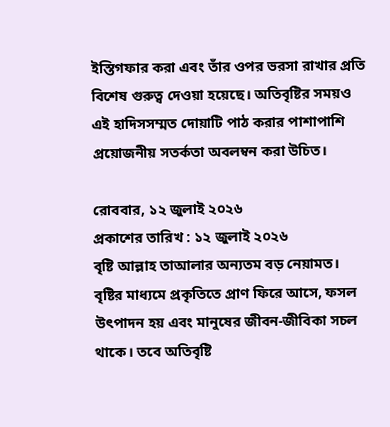ইস্তিগফার করা এবং তাঁর ওপর ভরসা রাখার প্রতি বিশেষ গুরুত্ব দেওয়া হয়েছে। অতিবৃষ্টির সময়ও এই হাদিসসম্মত দোয়াটি পাঠ করার পাশাপাশি প্রয়োজনীয় সতর্কতা অবলম্বন করা উচিত।

রোববার, ১২ জুলাই ২০২৬
প্রকাশের তারিখ : ১২ জুলাই ২০২৬
বৃষ্টি আল্লাহ তাআলার অন্যতম বড় নেয়ামত। বৃষ্টির মাধ্যমে প্রকৃতিতে প্রাণ ফিরে আসে, ফসল উৎপাদন হয় এবং মানুষের জীবন-জীবিকা সচল থাকে। তবে অতিবৃষ্টি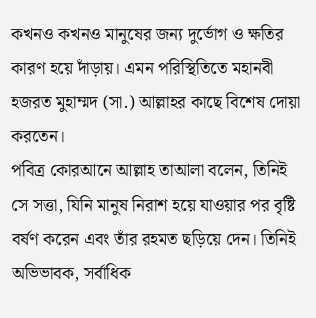কখনও কখনও মানুষের জন্য দুর্ভোগ ও ক্ষতির কারণ হয়ে দাঁড়ায়। এমন পরিস্থিতিতে মহানবী হজরত মুহাম্মদ (সা.) আল্লাহর কাছে বিশেষ দোয়া করতেন।
পবিত্র কোরআনে আল্লাহ তাআলা বলেন, তিনিই সে সত্তা, যিনি মানুষ নিরাশ হয়ে যাওয়ার পর বৃষ্টি বর্ষণ করেন এবং তাঁর রহমত ছড়িয়ে দেন। তিনিই অভিভাবক, সর্বাধিক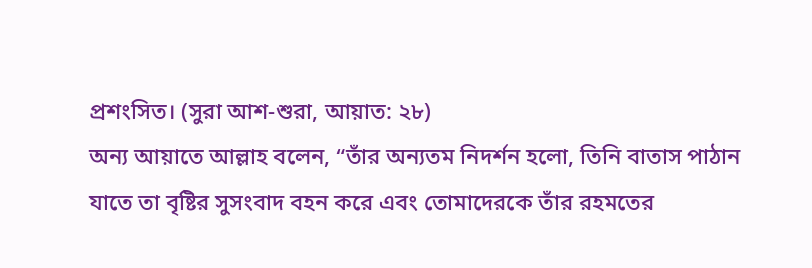প্রশংসিত। (সুরা আশ-শুরা, আয়াত: ২৮)
অন্য আয়াতে আল্লাহ বলেন, “তাঁর অন্যতম নিদর্শন হলো, তিনি বাতাস পাঠান যাতে তা বৃষ্টির সুসংবাদ বহন করে এবং তোমাদেরকে তাঁর রহমতের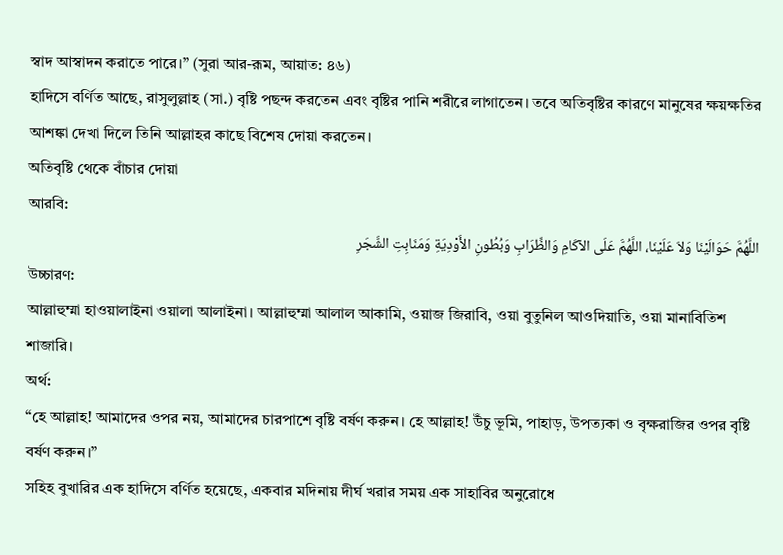স্বাদ আস্বাদন করাতে পারে।” (সুরা আর-রূম, আয়াত: ৪৬)
হাদিসে বর্ণিত আছে, রাসুলুল্লাহ (সা.) বৃষ্টি পছন্দ করতেন এবং বৃষ্টির পানি শরীরে লাগাতেন। তবে অতিবৃষ্টির কারণে মানুষের ক্ষয়ক্ষতির আশঙ্কা দেখা দিলে তিনি আল্লাহর কাছে বিশেষ দোয়া করতেন।
অতিবৃষ্টি থেকে বাঁচার দোয়া
আরবি:
اللَّهُمَّ حَوَالَيْنَا وَلاَ عَلَيْنَا، اللَّهُمَّ عَلَى الآكَامِ وَالظِّرَابِ وَبُطُونِ الأَوْدِيَةِ وَمَنَابِتِ الشَّجَرِ
উচ্চারণ:
আল্লাহুম্মা হাওয়ালাইনা ওয়ালা আলাইনা। আল্লাহুম্মা আলাল আকামি, ওয়াজ জিরাবি, ওয়া বুতুনিল আওদিয়াতি, ওয়া মানাবিতিশ শাজারি।
অর্থ:
“হে আল্লাহ! আমাদের ওপর নয়, আমাদের চারপাশে বৃষ্টি বর্ষণ করুন। হে আল্লাহ! উঁচু ভূমি, পাহাড়, উপত্যকা ও বৃক্ষরাজির ওপর বৃষ্টি বর্ষণ করুন।”
সহিহ বুখারির এক হাদিসে বর্ণিত হয়েছে, একবার মদিনায় দীর্ঘ খরার সময় এক সাহাবির অনুরোধে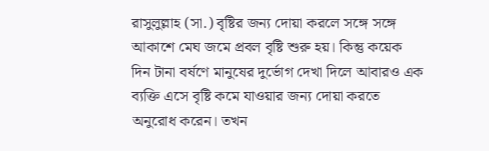রাসুলুল্লাহ (সা.) বৃষ্টির জন্য দোয়া করলে সঙ্গে সঙ্গে আকাশে মেঘ জমে প্রবল বৃষ্টি শুরু হয়। কিন্তু কয়েক দিন টানা বর্ষণে মানুষের দুর্ভোগ দেখা দিলে আবারও এক ব্যক্তি এসে বৃষ্টি কমে যাওয়ার জন্য দোয়া করতে অনুরোধ করেন। তখন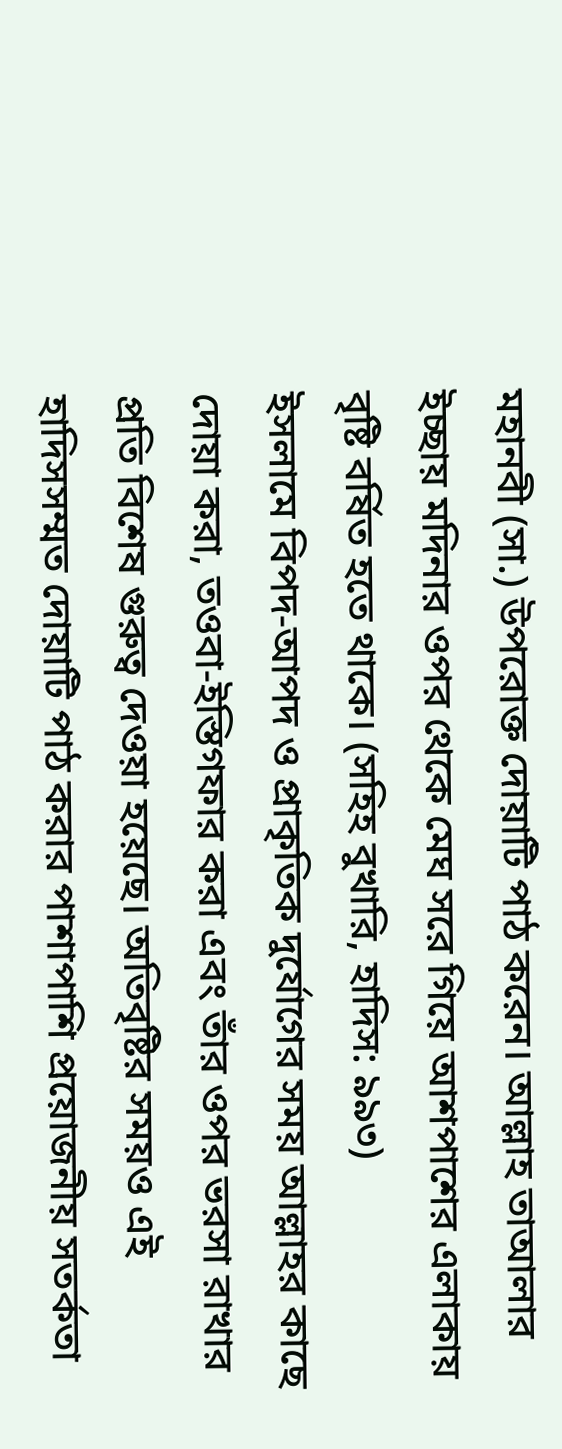মহানবী (সা.) উপরোক্ত দোয়াটি পাঠ করেন। আল্লাহ তাআলার ইচ্ছায় মদিনার ওপর থেকে মেঘ সরে গিয়ে আশপাশের এলাকায় বৃষ্টি বর্ষিত হতে থাকে। (সহিহ বুখারি, হাদিস: ৯৯৩)
ইসলামে বিপদ-আপদ ও প্রাকৃতিক দুর্যোগের সময় আল্লাহর কাছে দোয়া করা, তওবা-ইস্তিগফার করা এবং তাঁর ওপর ভরসা রাখার প্রতি বিশেষ গুরুত্ব দেওয়া হয়েছে। অতিবৃষ্টির সময়ও এই হাদিসসম্মত দোয়াটি পাঠ করার পাশাপাশি প্রয়োজনীয় সতর্কতা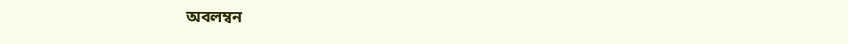অবলম্বন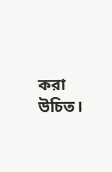করা উচিত।